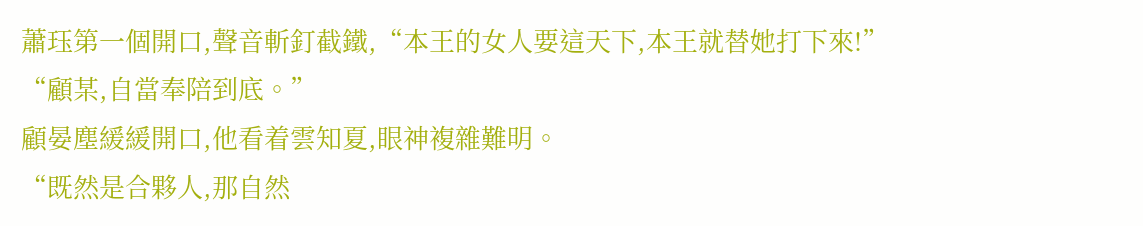蕭珏第一個開口,聲音斬釘截鐵,“本王的女人要這天下,本王就替她打下來!”
“顧某,自當奉陪到底。”
顧晏塵緩緩開口,他看着雲知夏,眼神複雜難明。
“既然是合夥人,那自然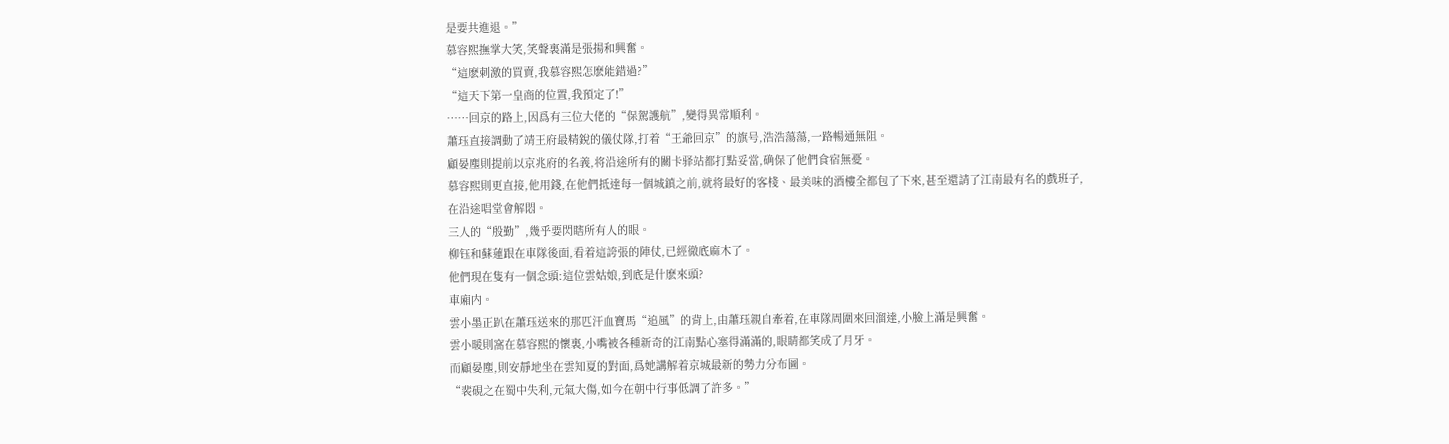是要共進退。”
慕容熙撫掌大笑,笑聲裏滿是張揚和興奮。
“這麽刺激的買賣,我慕容熙怎麽能錯過?”
“這天下第一皇商的位置,我預定了!”
……回京的路上,因爲有三位大佬的“保駕護航”,變得異常順利。
蕭珏直接調動了靖王府最精銳的儀仗隊,打着“王爺回京”的旗号,浩浩蕩蕩,一路暢通無阻。
顧晏塵則提前以京兆府的名義,将沿途所有的關卡驿站都打點妥當,确保了他們食宿無憂。
慕容熙則更直接,他用錢,在他們抵達每一個城鎮之前,就将最好的客棧、最美味的酒樓全都包了下來,甚至還請了江南最有名的戲班子,在沿途唱堂會解悶。
三人的“殷勤”,幾乎要閃瞎所有人的眼。
柳钰和蘇蓮跟在車隊後面,看着這誇張的陣仗,已經徹底麻木了。
他們現在隻有一個念頭:這位雲姑娘,到底是什麽來頭?
車廂内。
雲小墨正趴在蕭珏送來的那匹汗血寶馬“追風”的背上,由蕭珏親自牽着,在車隊周圍來回溜達,小臉上滿是興奮。
雲小暖則窩在慕容熙的懷裏,小嘴被各種新奇的江南點心塞得滿滿的,眼睛都笑成了月牙。
而顧晏塵,則安靜地坐在雲知夏的對面,爲她講解着京城最新的勢力分布圖。
“裴硯之在蜀中失利,元氣大傷,如今在朝中行事低調了許多。”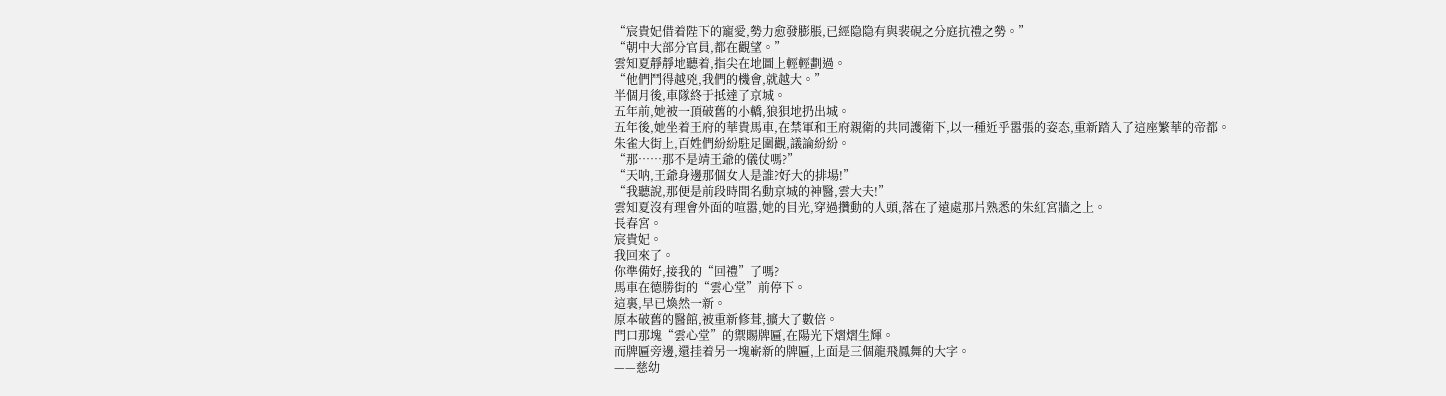“宸貴妃借着陛下的寵愛,勢力愈發膨脹,已經隐隐有與裴硯之分庭抗禮之勢。”
“朝中大部分官員,都在觀望。”
雲知夏靜靜地聽着,指尖在地圖上輕輕劃過。
“他們鬥得越兇,我們的機會,就越大。”
半個月後,車隊終于抵達了京城。
五年前,她被一頂破舊的小轎,狼狽地扔出城。
五年後,她坐着王府的華貴馬車,在禁軍和王府親衛的共同護衛下,以一種近乎嚣張的姿态,重新踏入了這座繁華的帝都。
朱雀大街上,百姓們紛紛駐足圍觀,議論紛紛。
“那……那不是靖王爺的儀仗嗎?”
“天呐,王爺身邊那個女人是誰?好大的排場!”
“我聽說,那便是前段時間名動京城的神醫,雲大夫!”
雲知夏沒有理會外面的喧嚣,她的目光,穿過攢動的人頭,落在了遠處那片熟悉的朱紅宮牆之上。
長春宮。
宸貴妃。
我回來了。
你準備好,接我的“回禮”了嗎?
馬車在德勝街的“雲心堂”前停下。
這裏,早已煥然一新。
原本破舊的醫館,被重新修葺,擴大了數倍。
門口那塊“雲心堂”的禦賜牌匾,在陽光下熠熠生輝。
而牌匾旁邊,還挂着另一塊嶄新的牌匾,上面是三個龍飛鳳舞的大字。
——慈幼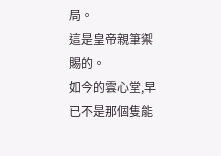局。
這是皇帝親筆禦賜的。
如今的雲心堂,早已不是那個隻能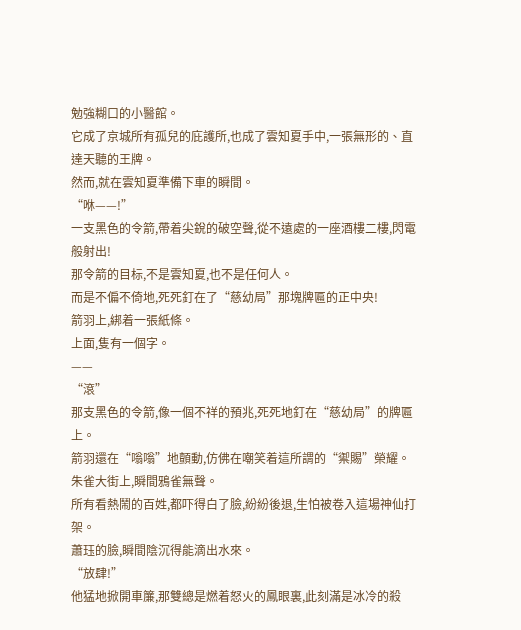勉強糊口的小醫館。
它成了京城所有孤兒的庇護所,也成了雲知夏手中,一張無形的、直達天聽的王牌。
然而,就在雲知夏準備下車的瞬間。
“咻——!”
一支黑色的令箭,帶着尖銳的破空聲,從不遠處的一座酒樓二樓,閃電般射出!
那令箭的目标,不是雲知夏,也不是任何人。
而是不偏不倚地,死死釘在了“慈幼局”那塊牌匾的正中央!
箭羽上,綁着一張紙條。
上面,隻有一個字。
——
“滾”
那支黑色的令箭,像一個不祥的預兆,死死地釘在“慈幼局”的牌匾上。
箭羽還在“嗡嗡”地顫動,仿佛在嘲笑着這所謂的“禦賜”榮耀。
朱雀大街上,瞬間鴉雀無聲。
所有看熱鬧的百姓,都吓得白了臉,紛紛後退,生怕被卷入這場神仙打架。
蕭珏的臉,瞬間陰沉得能滴出水來。
“放肆!”
他猛地掀開車簾,那雙總是燃着怒火的鳳眼裏,此刻滿是冰冷的殺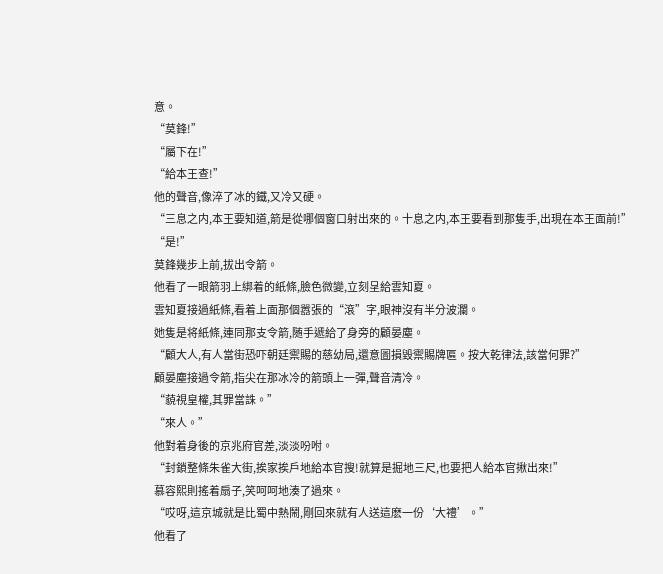意。
“莫鋒!”
“屬下在!”
“給本王查!”
他的聲音,像淬了冰的鐵,又冷又硬。
“三息之内,本王要知道,箭是從哪個窗口射出來的。十息之内,本王要看到那隻手,出現在本王面前!”
“是!”
莫鋒幾步上前,拔出令箭。
他看了一眼箭羽上綁着的紙條,臉色微變,立刻呈給雲知夏。
雲知夏接過紙條,看着上面那個嚣張的“滾”字,眼神沒有半分波瀾。
她隻是将紙條,連同那支令箭,随手遞給了身旁的顧晏塵。
“顧大人,有人當街恐吓朝廷禦賜的慈幼局,還意圖損毀禦賜牌匾。按大乾律法,該當何罪?”
顧晏塵接過令箭,指尖在那冰冷的箭頭上一彈,聲音清冷。
“藐視皇權,其罪當誅。”
“來人。”
他對着身後的京兆府官差,淡淡吩咐。
“封鎖整條朱雀大街,挨家挨戶地給本官搜!就算是掘地三尺,也要把人給本官揪出來!”
慕容熙則搖着扇子,笑呵呵地湊了過來。
“哎呀,這京城就是比蜀中熱鬧,剛回來就有人送這麽一份‘大禮’。”
他看了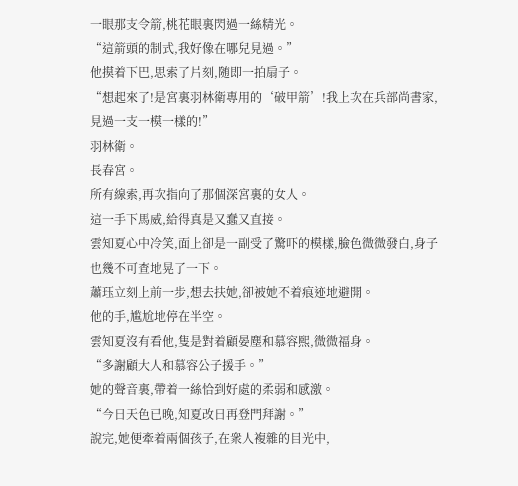一眼那支令箭,桃花眼裏閃過一絲精光。
“這箭頭的制式,我好像在哪兒見過。”
他摸着下巴,思索了片刻,随即一拍扇子。
“想起來了!是宮裏羽林衛專用的‘破甲箭’!我上次在兵部尚書家,見過一支一模一樣的!”
羽林衛。
長春宮。
所有線索,再次指向了那個深宮裏的女人。
這一手下馬威,給得真是又蠢又直接。
雲知夏心中冷笑,面上卻是一副受了驚吓的模樣,臉色微微發白,身子也幾不可查地晃了一下。
蕭珏立刻上前一步,想去扶她,卻被她不着痕迹地避開。
他的手,尴尬地停在半空。
雲知夏沒有看他,隻是對着顧晏塵和慕容熙,微微福身。
“多謝顧大人和慕容公子援手。”
她的聲音裏,帶着一絲恰到好處的柔弱和感激。
“今日天色已晚,知夏改日再登門拜謝。”
說完,她便牽着兩個孩子,在衆人複雜的目光中,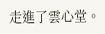走進了雲心堂。